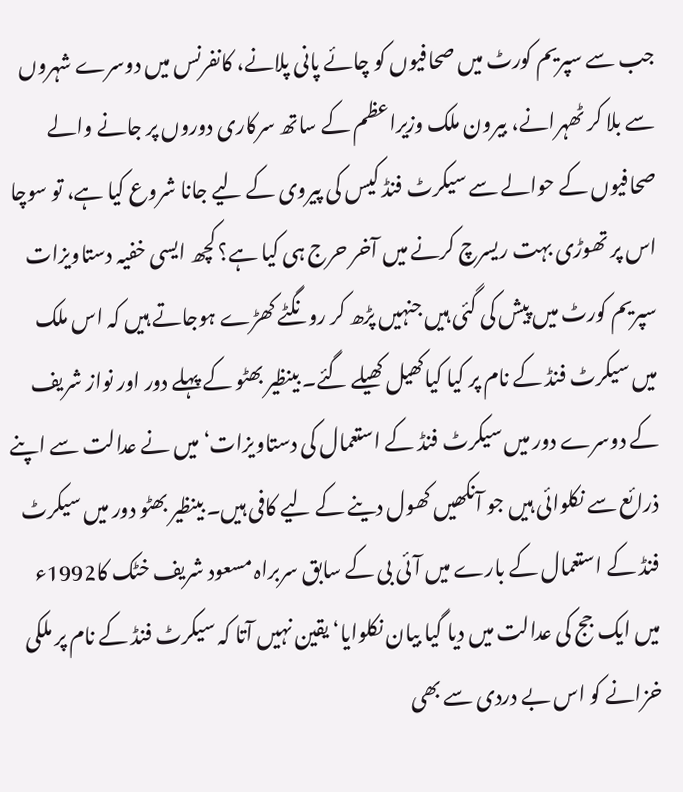جب سے سپریم کورٹ میں صحافیوں کو چائے پانی پلانے، کانفرنس میں دوسرے شہروں سے بلا کر ٹھہرانے، بیرون ملک وزیراعظم کے ساتھ سرکاری دوروں پر جانے والے صحافیوں کے حوالے سے سیکرٹ فنڈ کیس کی پیروی کے لیے جانا شروع کیا ہے، تو سوچا اس پر تھوڑی بہت ریسرچ کرنے میں آخر حرج ہی کیا ہے؟ کچھ ایسی خفیہ دستاویزات سپریم کورٹ میں پیش کی گئی ہیں جنہیں پڑھ کر رونگٹے کھڑے ہوجاتے ہیں کہ اس ملک میں سیکرٹ فنڈ کے نام پر کیا کیاکھیل کھیلے گئے۔ بینظیر بھٹو کے پہلے دور اور نواز شریف کے دوسرے دور میں سیکرٹ فنڈ کے استعمال کی دستاویزات‘ میں نے عدالت سے اپنے ذرائع سے نکلوائی ہیں جو آنکھیں کھول دینے کے لیے کافی ہیں۔ بینظیر بھٹو دور میں سیکرٹ فنڈ کے استعمال کے بارے میں آئی بی کے سابق سربراہ مسعود شریف خٹک کا1992ء میں ایک جج کی عدالت میں دیا گیا بیان نکلوایا‘ یقین نہیں آتا کہ سیکرٹ فنڈ کے نام پر ملکی خزانے کو اس بے دردی سے بھی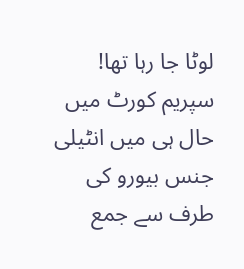لوٹا جا رہا تھا! سپریم کورٹ میں حال ہی میں انٹیلی جنس بیورو کی طرف سے جمع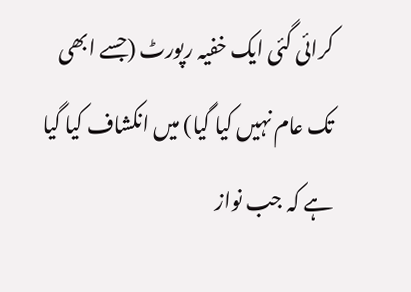کرائی گئی ایک خفیہ رپورٹ (جسے ابھی تک عام نہیں کیا گیا) میں انکشاف کیا گیا ہے کہ جب نواز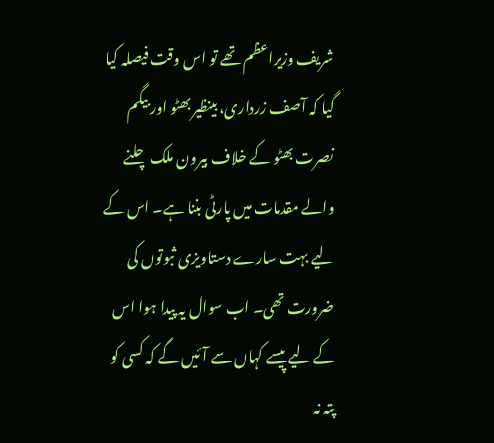شریف وزیراعظم تھے تو اس وقت فیصلہ کیا گیا کہ آصف زرداری، بینظیر بھٹو اور بیگم نصرت بھٹو کے خلاف بیرون ملک چلنے والے مقدمات میں پارٹی بننا ہے۔ اس کے لیے بہت سارے دستاویزی ثبوتوں کی ضرورت تھی۔ اب سوال یہ پیدا ہوا اس کے لیے پیسے کہاں سے آئیں گے کہ کسی کو پتہ نہ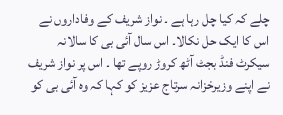چلے کہ کیا چل رہا ہے ۔ نواز شریف کے وفاداروں نے اس کا ایک حل نکالا۔ اس سال آئی بی کا سالانہ سیکرٹ فنڈ بجٹ آٹھ کروڑ روپے تھا ۔ اس پر نواز شریف نے اپنے وزیرخزانہ سرتاج عزیز کو کہا کہ وہ آئی بی کو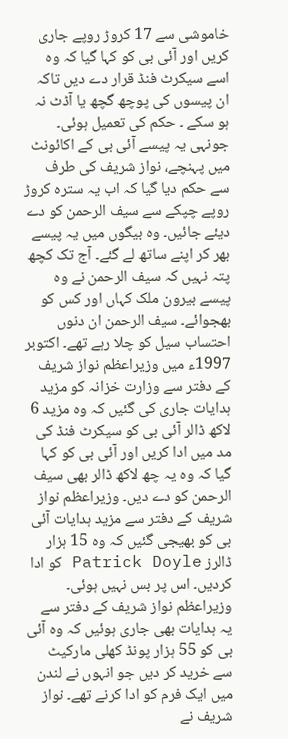خاموشی سے 17 کروڑ روپے جاری کریں اور آئی بی کو کہا گیا کہ وہ اسے سیکرٹ فنڈ قرار دے دیں تاکہ ان پیسوں کی پوچھ گچھ یا آڈٹ نہ ہو سکے ۔ حکم کی تعمیل ہوئی۔ جونہی یہ پیسے آئی بی کے اکائونٹ میں پہنچے، نواز شریف کی طرف سے حکم دیا گیا کہ اب یہ سترہ کروڑ روپے چپکے سے سیف الرحمن کو دے دیئے جائیں۔ وہ بیگوں میں یہ پیسے بھر کر اپنے ساتھ لے گئے۔ آج تک کچھ پتہ نہیں کہ سیف الرحمن نے وہ پیسے بیرون ملک کہاں اور کس کو بھجوائے۔ سیف الرحمن ان دنوں احتساب سیل کو چلا رہے تھے۔ اکتوبر 1997ء میں وزیراعظم نواز شریف کے دفتر سے وزارت خزانہ کو مزید ہدایات جاری کی گئیں کہ وہ مزید 6 لاکھ ڈالر آئی بی کو سیکرٹ فنڈ کی مد میں ادا کریں اور آئی بی کو کہا گیا کہ وہ یہ چھ لاکھ ڈالر بھی سیف الرحمن کو دے دیں۔ وزیراعظم نواز شریف کے دفتر سے مزید ہدایات آئی بی کو بھیجی گئیں کہ وہ 15 ہزار ڈالرز Patrick Doyle کو ادا کردیں۔ اس پر بس نہیں ہوئی۔ وزیراعظم نواز شریف کے دفتر سے یہ ہدایات بھی جاری ہوئیں کہ وہ آئی بی کو 55 ہزار پونڈ کھلی مارکیٹ سے خرید کر دیں جو انہوں نے لندن میں ایک فرم کو ادا کرنے تھے۔ نواز شریف نے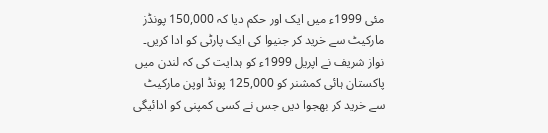مئی 1999ء میں ایک اور حکم دیا کہ 150,000 پونڈز مارکیٹ سے خرید کر جنیوا کی ایک پارٹی کو ادا کریں۔ نواز شریف نے اپریل 1999ء کو ہدایت کی کہ لندن میں پاکستان ہائی کمشنر کو 125,000 پونڈ اوپن مارکیٹ سے خرید کر بھجوا دیں جس نے کسی کمپنی کو ادائیگی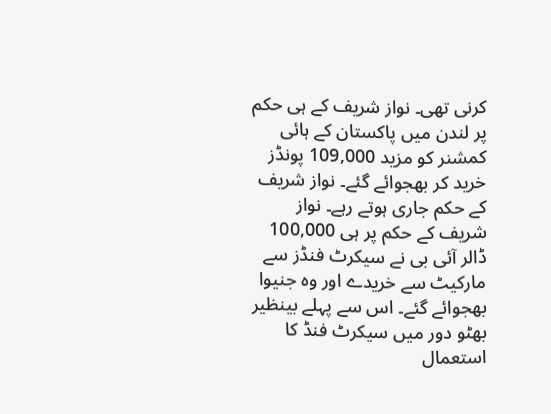کرنی تھی۔ نواز شریف کے ہی حکم پر لندن میں پاکستان کے ہائی کمشنر کو مزید 109,000 پونڈز خرید کر بھجوائے گئے۔ نواز شریف کے حکم جاری ہوتے رہے۔ نواز شریف کے حکم پر ہی 100,000 ڈالر آئی بی نے سیکرٹ فنڈز سے مارکیٹ سے خریدے اور وہ جنیوا بھجوائے گئے۔ اس سے پہلے بینظیر بھٹو دور میں سیکرٹ فنڈ کا استعمال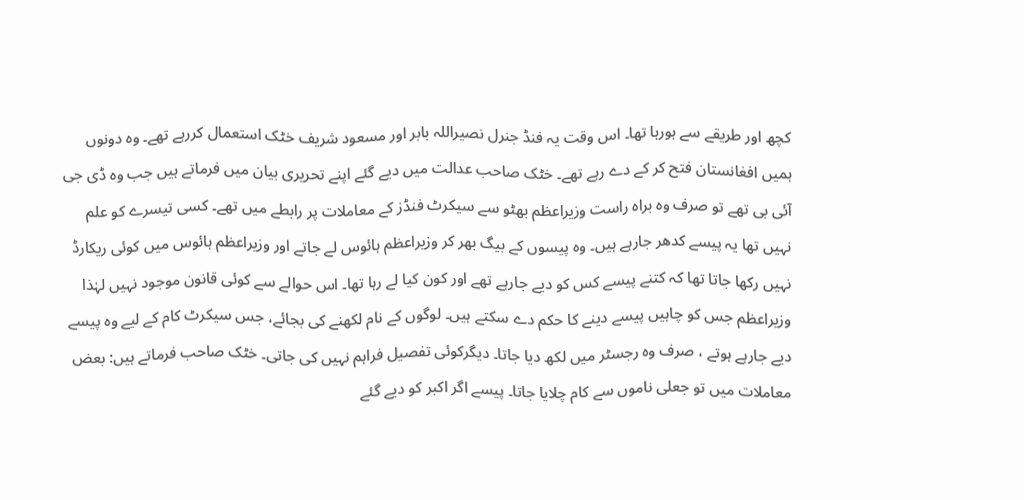کچھ اور طریقے سے ہورہا تھا۔ اس وقت یہ فنڈ جنرل نصیراللہ بابر اور مسعود شریف خٹک استعمال کررہے تھے۔ وہ دونوں ہمیں افغانستان فتح کر کے دے رہے تھے۔ خٹک صاحب عدالت میں دیے گئے اپنے تحریری بیان میں فرماتے ہیں جب وہ ڈی جی آئی بی تھے تو صرف وہ براہ راست وزیراعظم بھٹو سے سیکرٹ فنڈز کے معاملات پر رابطے میں تھے۔ کسی تیسرے کو علم نہیں تھا یہ پیسے کدھر جارہے ہیں۔ وہ پیسوں کے بیگ بھر کر وزیراعظم ہائوس لے جاتے اور وزیراعظم ہائوس میں کوئی ریکارڈ نہیں رکھا جاتا تھا کہ کتنے پیسے کس کو دیے جارہے تھے اور کون کیا لے رہا تھا۔ اس حوالے سے کوئی قانون موجود نہیں لہٰذا وزیراعظم جس کو چاہیں پیسے دینے کا حکم دے سکتے ہیں۔ لوگوں کے نام لکھنے کی بجائے، جس سیکرٹ کام کے لیے وہ پیسے دیے جارہے ہوتے ، صرف وہ رجسٹر میں لکھ دیا جاتا۔ دیگرکوئی تفصیل فراہم نہیں کی جاتی۔ خٹک صاحب فرماتے ہیں: بعض معاملات میں تو جعلی ناموں سے کام چلایا جاتا۔ پیسے اگر اکبر کو دیے گئے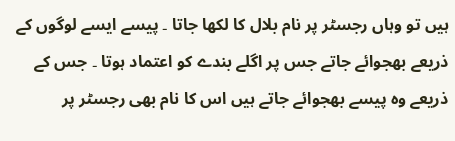ہیں تو وہاں رجسٹر پر نام بلال کا لکھا جاتا ۔ پیسے ایسے لوگوں کے ذریعے بھجوائے جاتے جس پر اگلے بندے کو اعتماد ہوتا ۔ جس کے ذریعے وہ پیسے بھجوائے جاتے ہیں اس کا نام بھی رجسٹر پر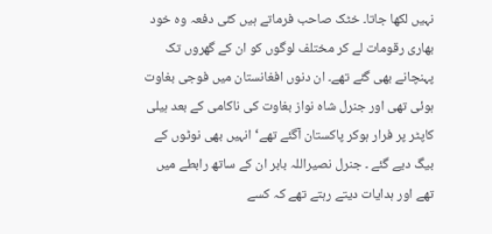نہیں لکھا جاتا۔ خٹک صاحب فرماتے ہیں کئی دفعہ وہ خود بھاری رقومات لے کر مختلف لوگوں کو ان کے گھروں تک پہنچانے بھی گئے تھے۔ ان دنوں افغانستان میں فوجی بغاوت ہوئی تھی اور جنرل شاہ نواز بغاوت کی ناکامی کے بعد ہیلی کاپٹر پر فرار ہوکر پاکستان آگئے تھے‘ انہیں بھی نوٹوں کے بیگ دیے گئے ۔ جنرل نصیراللہ بابر ان کے ساتھ رابطے میں تھے اور ہدایات دیتے رہتے تھے کہ کسے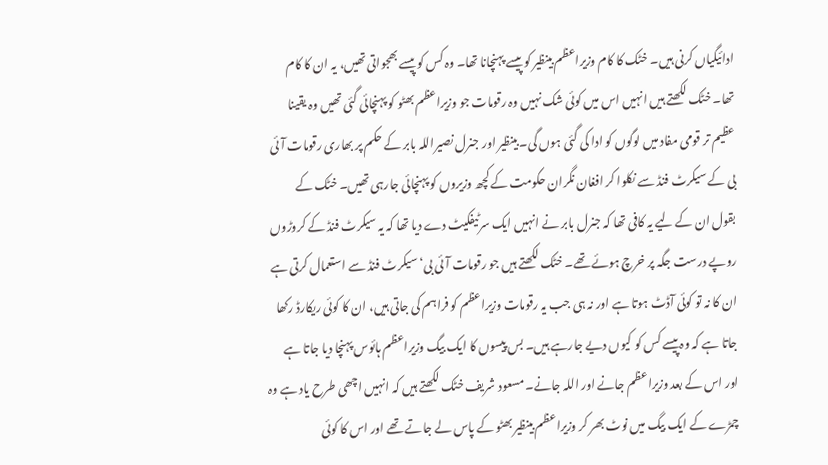ادائیگیاں کرنی ہیں۔ خٹک کا کام وزیراعظم بینظیر کو پیسے پہنچانا تھا۔ وہ کس کو پیسے بھجواتی تھیں، یہ ان کا کام تھا۔ خٹک لکھتے ہیں انہیں اس میں کوئی شک نہیں وہ رقومات جو وزیراعظم بھٹو کو پہنچائی گئی تھیں وہ یقینا عظیم تر قومی مفاد میں لوگوں کو ادا کی گئی ہوں گی۔ بینظیر اور جنرل نصیراللہ بابر کے حکم پر بھاری رقومات آئی بی کے سیکرٹ فنڈ سے نکلوا کر افغان نگران حکومت کے کچھ وزیروں کو پہنچائی جارہی تھیں۔ خٹک کے بقول ان کے لیے یہ کافی تھا کہ جنرل بابر نے انہیں ایک سرٹیفکیٹ دے دیا تھا کہ یہ سیکرٹ فنڈ کے کروڑوں روپے درست جگہ پر خرچ ہوئے تھے۔ خٹک لکھتے ہیں جو رقومات آئی بی‘ سیکرٹ فنڈ سے استعمال کرتی ہے ان کا نہ تو کوئی آڈٹ ہوتا ہے اور نہ ہی جب یہ رقومات وزیراعظم کو فراہم کی جاتی ہیں، ان کا کوئی ریکارڈ رکھا جاتا ہے کہ وہ پیسے کس کو کیوں دیے جارہے ہیں۔ بس پیسوں کا ایک بیگ وزیراعظم ہائوس پہنچا دیا جاتا ہے اور اس کے بعد وزیراعظم جانے اور اللہ جانے۔ مسعود شریف خٹک لکھتے ہیں کہ انہیں اچھی طرح یاد ہے وہ چمڑے کے ایک بیگ میں نوٹ بھر کر وزیراعظم بینظیر بھٹو کے پاس لے جاتے تھے اور اس کا کوئی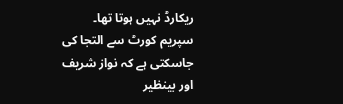ریکارڈ نہیں ہوتا تھا۔ سپریم کورٹ سے التجا کی جاسکتی ہے کہ نواز شریف اور بینظیر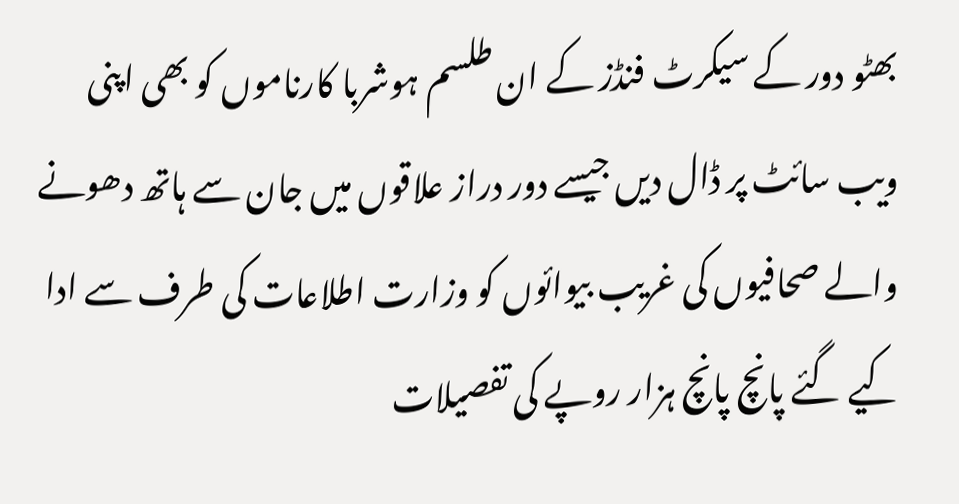بھٹو دور کے سیکرٹ فنڈز کے ان طلسم ہوشربا کارناموں کو بھی اپنی ویب سائٹ پر ڈال دیں جیسے دور دراز علاقوں میں جان سے ہاتھ دھونے والے صحافیوں کی غریب بیوائوں کو وزارت اطلاعات کی طرف سے ادا کیے گئے پانچ پانچ ہزار روپے کی تفصیلات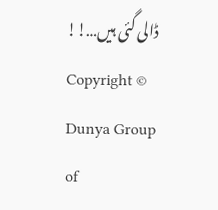ڈالی گئی ہیں…!!
Copyright © Dunya Group of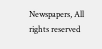Newspapers, All rights reserved